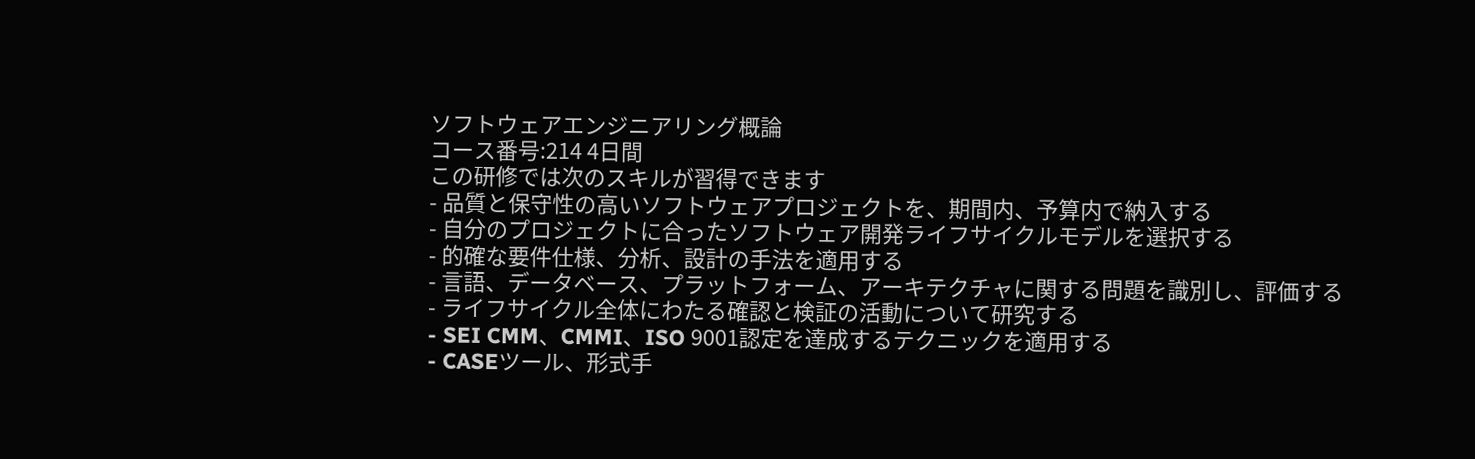ソフトウェアエンジニアリング概論
コース番号:214 4日間
この研修では次のスキルが習得できます
- 品質と保守性の高いソフトウェアプロジェクトを、期間内、予算内で納入する
- 自分のプロジェクトに合ったソフトウェア開発ライフサイクルモデルを選択する
- 的確な要件仕様、分析、設計の手法を適用する
- 言語、データベース、プラットフォーム、アーキテクチャに関する問題を識別し、評価する
- ライフサイクル全体にわたる確認と検証の活動について研究する
- SEI CMM、CMMI、ISO 9001認定を達成するテクニックを適用する
- CASEツール、形式手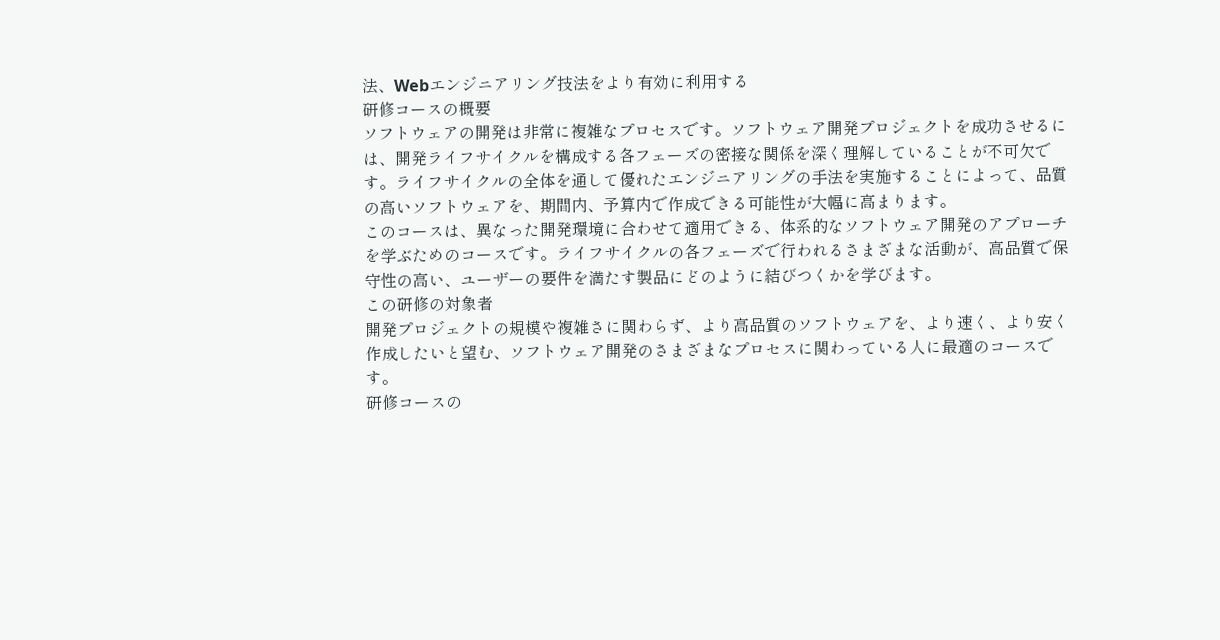法、Webエンジニアリング技法をより有効に利用する
研修コースの概要
ソフトウェアの開発は非常に複雑なプロセスです。ソフトウェア開発プロジェクトを成功させるには、開発ライフサイクルを構成する各フェーズの密接な関係を深く理解していることが不可欠です。ライフサイクルの全体を通して優れたエンジニアリングの手法を実施することによって、品質の高いソフトウェアを、期間内、予算内で作成できる可能性が大幅に高まります。
このコースは、異なった開発環境に合わせて適用できる、体系的なソフトウェア開発のアプローチを学ぶためのコースです。ライフサイクルの各フェーズで行われるさまざまな活動が、高品質で保守性の高い、ユーザーの要件を満たす製品にどのように結びつくかを学びます。
この研修の対象者
開発プロジェクトの規模や複雑さに関わらず、より高品質のソフトウェアを、より速く、より安く作成したいと望む、ソフトウェア開発のさまざまなプロセスに関わっている人に最適のコースです。
研修コースの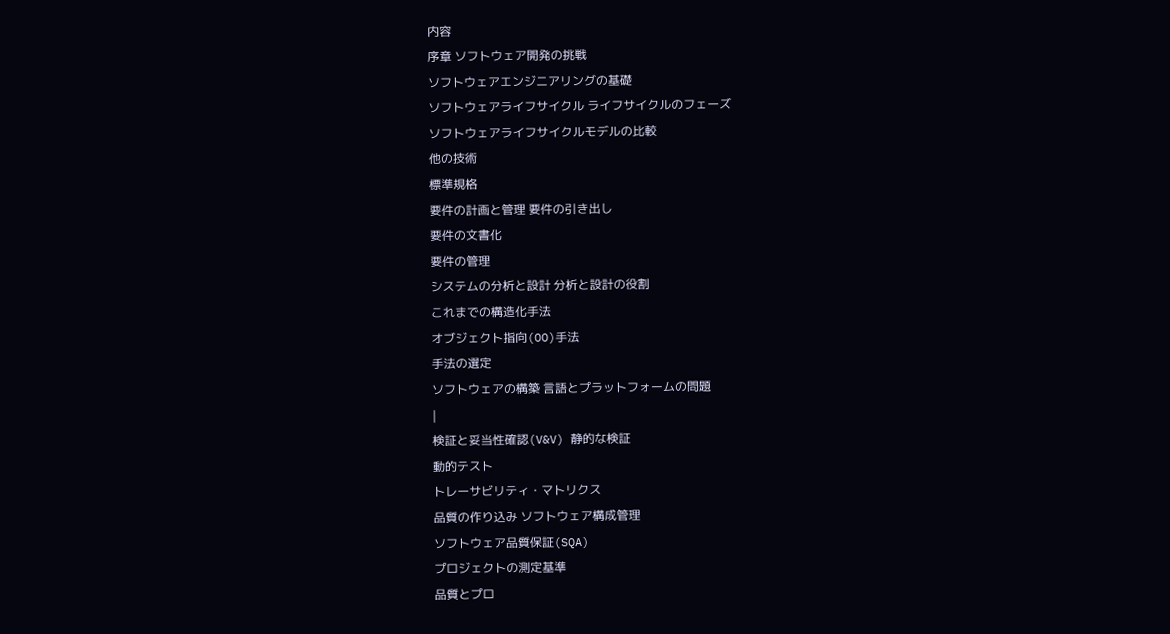内容
序章 ソフトウェア開発の挑戦
ソフトウェアエンジニアリングの基礎
ソフトウェアライフサイクル ライフサイクルのフェーズ
ソフトウェアライフサイクルモデルの比較
他の技術
標準規格
要件の計画と管理 要件の引き出し
要件の文書化
要件の管理
システムの分析と設計 分析と設計の役割
これまでの構造化手法
オブジェクト指向(OO)手法
手法の選定
ソフトウェアの構築 言語とプラットフォームの問題
|
検証と妥当性確認(V&V) 静的な検証
動的テスト
トレーサビリティ・マトリクス
品質の作り込み ソフトウェア構成管理
ソフトウェア品質保証(SQA)
プロジェクトの測定基準
品質とプロ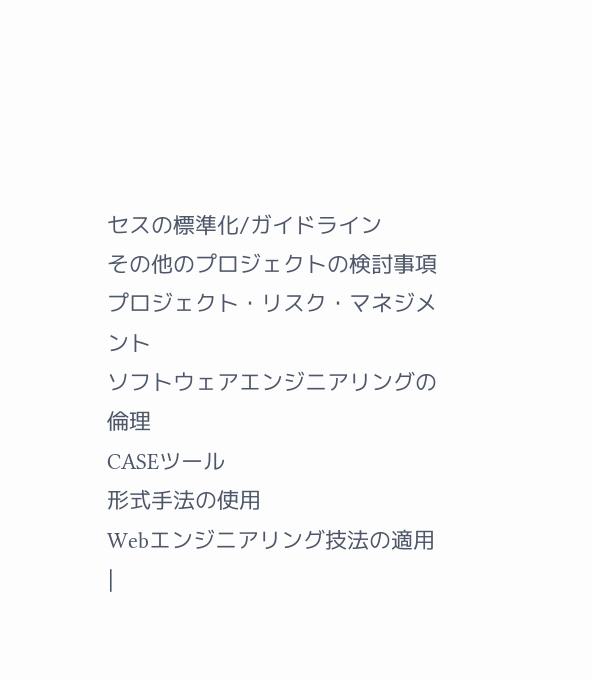セスの標準化/ガイドライン
その他のプロジェクトの検討事項 プロジェクト・リスク・マネジメント
ソフトウェアエンジニアリングの倫理
CASEツール
形式手法の使用
Webエンジニアリング技法の適用
|